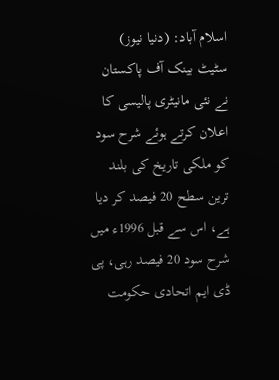اسلام آباد: (دنیا نیوز) سٹیٹ بینک آف پاکستان نے نئی مانیٹری پالیسی کا اعلان کرتے ہوئے شرح سود کو ملکی تاریخ کی بلند ترین سطح 20 فیصد کر دیا ہے، اس سے قبل 1996ء میں شرح سود 20 فیصد رہی، پی ڈی ایم اتحادی حکومت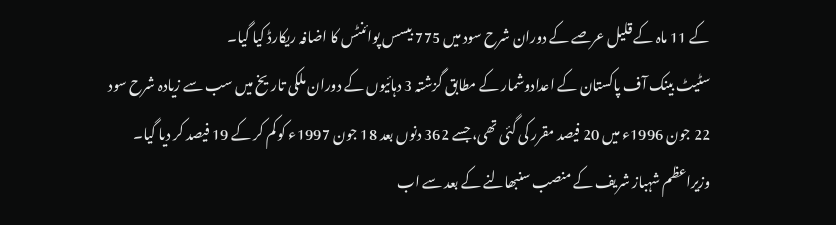کے 11 ماہ کے قلیل عرصے کے دوران شرح سود میں 775 بیسس پوائنٹس کا اضافہ ریکارڈ کیا گیا۔
سٹیٹ بینک آف پاکستان کے اعدادوشمار کے مطابق گزشتہ 3 دہائیوں کے دوران ملکی تاریخ میں سب سے زیادہ شرح سود 22 جون 1996ء میں 20 فیصد مقرر کی گئی تھی، جسے 362 دنوں بعد 18 جون 1997ء کو کم کر کے 19 فیصد کر دیا گیا۔
وزیراعظم شہباز شریف کے منصب سنبھالنے کے بعد سے اب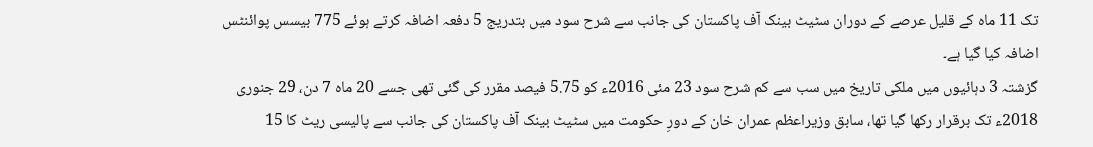تک 11 ماہ کے قلیل عرصے کے دوران سٹیٹ بینک آف پاکستان کی جانب سے شرح سود میں بتدریج 5 دفعہ اضافہ کرتے ہوئے 775 بیسس پوائنٹس اضافہ کیا گیا ہے۔
گزشتہ 3 دہائیوں میں ملکی تاریخ میں سب سے کم شرح سود 23 مئی 2016ء کو 5.75 فیصد مقرر کی گئی تھی جسے 20 ماہ 7 دن، 29 جنوری 2018ء تک برقرار رکھا گیا تھا، سابق وزیراعظم عمران خان کے دورِ حکومت میں سٹیٹ بینک آف پاکستان کی جانب سے پالیسی ریٹ کا 15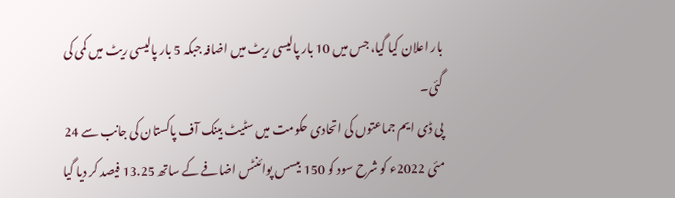بار اعلان کیا گیا، جس میں 10 بار پالیسی ریٹ میں اضافہ جبکہ 5 بار پالیسی ریٹ میں کمی کی گئی۔
پی ڈی ایم جماعتوں کی اتحادی حکومت میں سٹیٹ بینک آف پاکستان کی جانب سے 24 مئی 2022ء کو شرح سود کو 150 بیسس پوائنٹس اضافے کے ساتھ 13.25 فیصد کر دیا گیا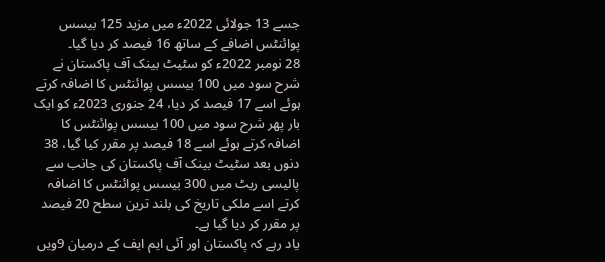جسے 13 جولائی 2022ء میں مزید 125 بیسس پوائنٹس اضافے کے ساتھ 16 فیصد کر دیا گیا۔
28 نومبر 2022ء کو سٹیٹ بینک آف پاکستان نے شرح سود میں 100 بیسس پوائنٹس کا اضافہ کرتے ہوئے اسے 17 فیصد کر دیا، 24 جنوری 2023ء کو ایک بار پھر شرح سود میں 100 بیسس پوائنٹس کا اضافہ کرتے ہوئے اسے 18 فیصد پر مقرر کیا گیا، 38 دنوں بعد سٹیٹ بینک آف پاکستان کی جانب سے پالیسی ریٹ میں 300 بیسس پوائنٹس کا اضافہ کرتے اسے ملکی تاریخ کی بلند ترین سطح 20 فیصد پر مقرر کر دیا گیا ہے۔
یاد رہے کہ پاکستان اور آئی ایم ایف کے درمیان 9ویں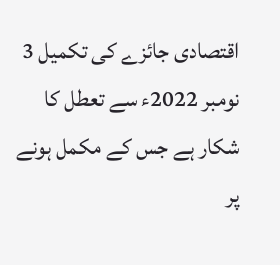اقتصادی جائزے کی تکمیل 3 نومبر 2022ء سے تعطل کا شکار ہے جس کے مکمل ہونے پر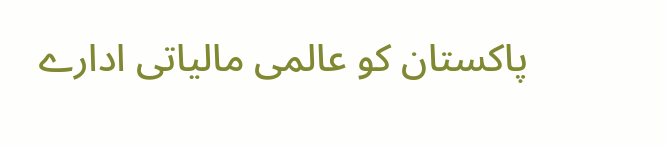پاکستان کو عالمی مالیاتی ادارے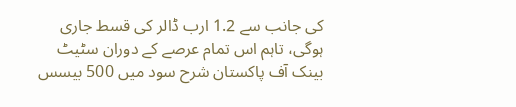کی جانب سے 1.2 ارب ڈالر کی قسط جاری ہوگی، تاہم اس تمام عرصے کے دوران سٹیٹ بینک آف پاکستان شرح سود میں 500 بیسس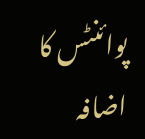پوائنٹس کا اضافہ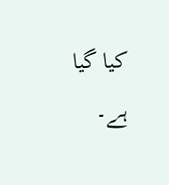کیا گیا ہے۔